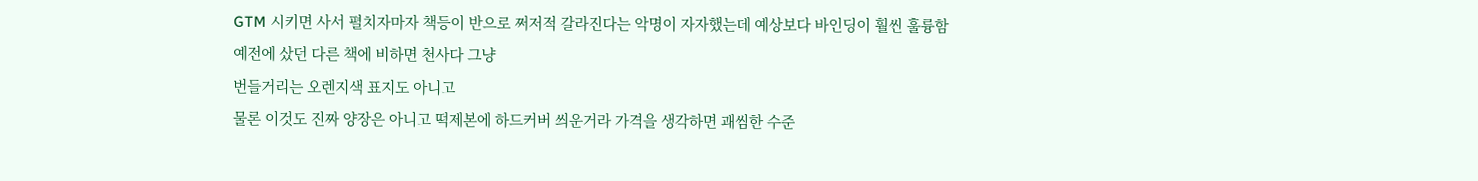GTM 시키면 사서 펼치자마자 책등이 반으로 쩌저적 갈라진다는 악명이 자자했는데 예상보다 바인딩이 훨씬 훌륭함
예전에 샀던 다른 책에 비하면 천사다 그냥
번들거리는 오렌지색 표지도 아니고
물론 이것도 진짜 양장은 아니고 떡제본에 하드커버 씌운거라 가격을 생각하면 괘씸한 수준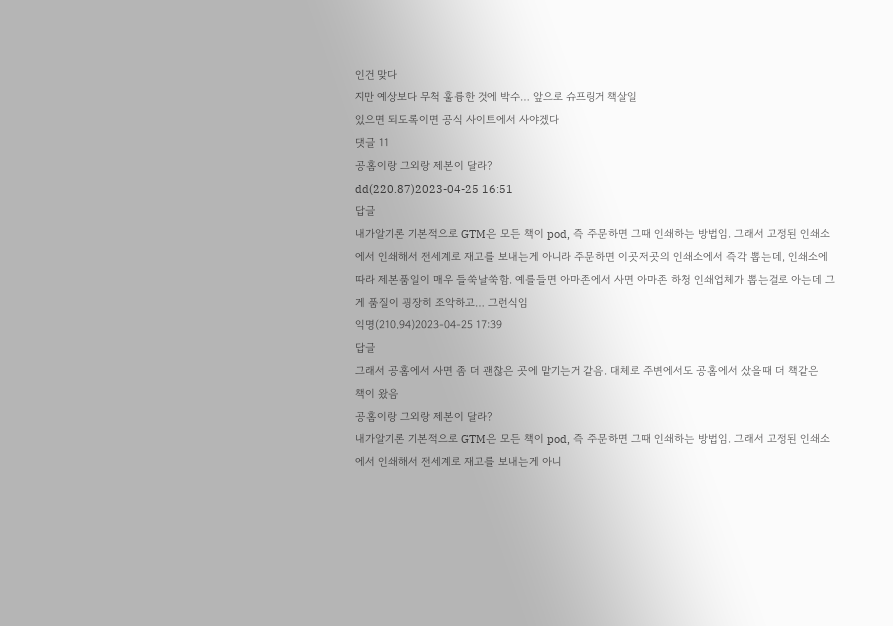인건 맞다
지만 예상보다 무척 훌륭한 것에 박수… 앞으로 슈프링거 책살일
있으면 되도록이면 공식 사이트에서 사야겠다
댓글 11
공홈이랑 그외랑 제본이 달라?
dd(220.87)2023-04-25 16:51
답글
내가알기론 기본적으로 GTM은 모든 책이 pod, 즉 주문하면 그때 인쇄하는 방법임. 그래서 고정된 인쇄소에서 인쇄해서 전세계로 재고를 보내는게 아니라 주문하면 이곳저곳의 인쇄소에서 즉각 뽑는데, 인쇄소에 따라 제본품일이 매우 들쑥날쑥함. 예를들면 아마존에서 사면 아마존 하청 인쇄업체가 뽑는걸로 아는데 그게 품질이 굉장히 조악하고… 그런식임
익명(210.94)2023-04-25 17:39
답글
그래서 공홈에서 사면 좀 더 괜찮은 곳에 맡기는거 같음. 대체로 주변에서도 공홈에서 샀을때 더 책같은
책이 왔음
공홈이랑 그외랑 제본이 달라?
내가알기론 기본적으로 GTM은 모든 책이 pod, 즉 주문하면 그때 인쇄하는 방법임. 그래서 고정된 인쇄소에서 인쇄해서 전세계로 재고를 보내는게 아니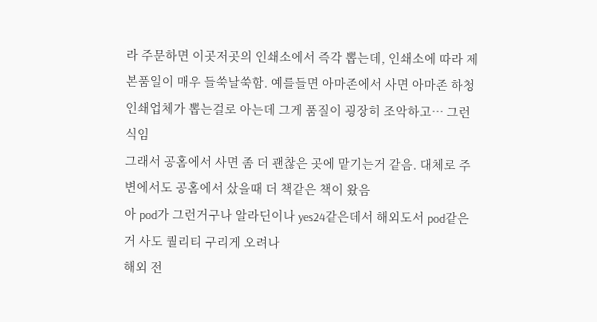라 주문하면 이곳저곳의 인쇄소에서 즉각 뽑는데, 인쇄소에 따라 제본품일이 매우 들쑥날쑥함. 예를들면 아마존에서 사면 아마존 하청 인쇄업체가 뽑는걸로 아는데 그게 품질이 굉장히 조악하고… 그런식임
그래서 공홈에서 사면 좀 더 괜찮은 곳에 맡기는거 같음. 대체로 주변에서도 공홈에서 샀을때 더 책같은 책이 왔음
아 pod가 그런거구나 알라딘이나 yes24같은데서 해외도서 pod같은거 사도 퀄리티 구리게 오려나
해외 전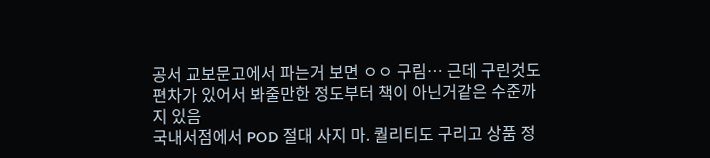공서 교보문고에서 파는거 보면 ㅇㅇ 구림… 근데 구린것도 편차가 있어서 봐줄만한 정도부터 책이 아닌거같은 수준까지 있음
국내서점에서 POD 절대 사지 마. 퀄리티도 구리고 상품 정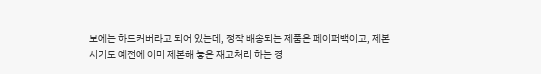보에는 하드커버라고 되어 있는데, 정작 배송되는 제품은 페이퍼백이고, 제본 시기도 예전에 이미 제본해 놓은 재고처리 하는 경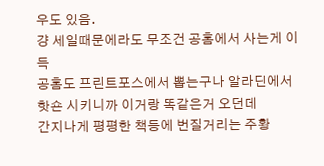우도 있음.
걍 세일때문에라도 무조건 공홈에서 사는게 이득
공홈도 프린트포스에서 뽑는구나 알라딘에서 핫숀 시키니까 이거랑 똑같은거 오던데
간지나게 평평한 책등에 번질거리는 주황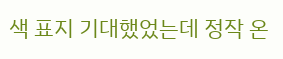색 표지 기대했었는데 정작 온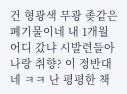건 형광색 무광 좆같은 폐기물이네 내 1개월 어디 갔냐 시발련들아
나랑 취향? 이 정반대네 ㅋㅋ 난 평평한 책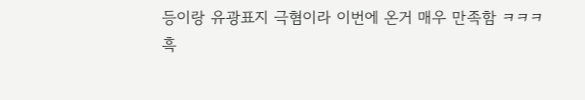등이랑 유광표지 극혐이라 이번에 온거 매우 만족함 ㅋㅋㅋ
흑